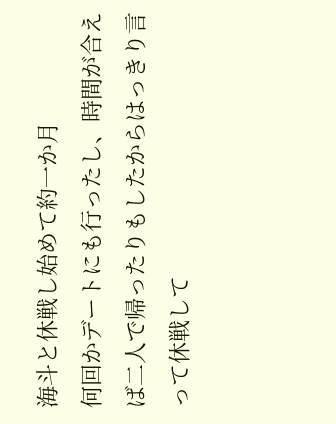海斗と休戦し始めて約一か月
何回かデートにも行ったし、時間が合えば二人で帰ったりもしたからはっきり言って休戦して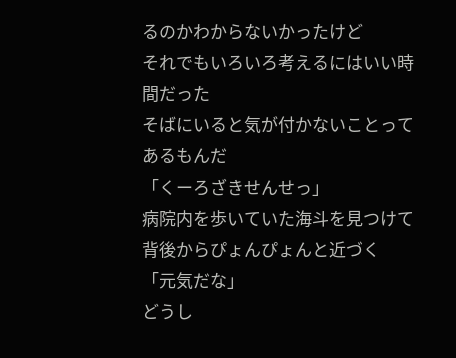るのかわからないかったけど
それでもいろいろ考えるにはいい時間だった
そばにいると気が付かないことってあるもんだ
「くーろざきせんせっ」
病院内を歩いていた海斗を見つけて背後からぴょんぴょんと近づく
「元気だな」
どうし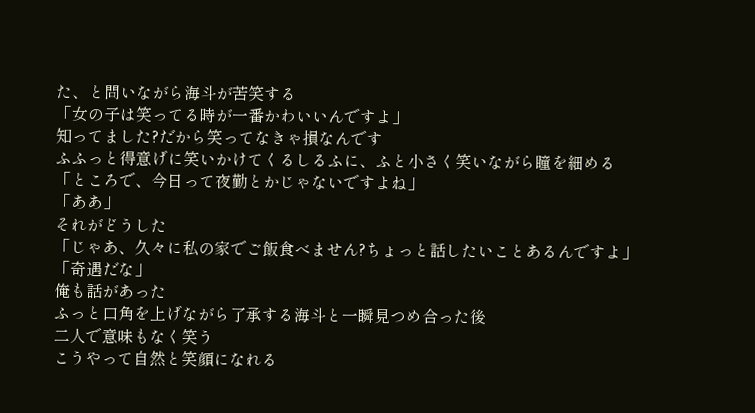た、と問いながら海斗が苦笑する
「女の子は笑ってる時が一番かわいいんですよ」
知ってました?だから笑ってなきゃ損なんです
ふふっと得意げに笑いかけてくるしるふに、ふと小さく笑いながら瞳を細める
「ところで、今日って夜勤とかじゃないですよね」
「ああ」
それがどうした
「じゃあ、久々に私の家でご飯食べません?ちょっと話したいことあるんですよ」
「奇遇だな」
俺も話があった
ふっと口角を上げながら了承する海斗と一瞬見つめ合った後
二人で意味もなく笑う
こうやって自然と笑顔になれる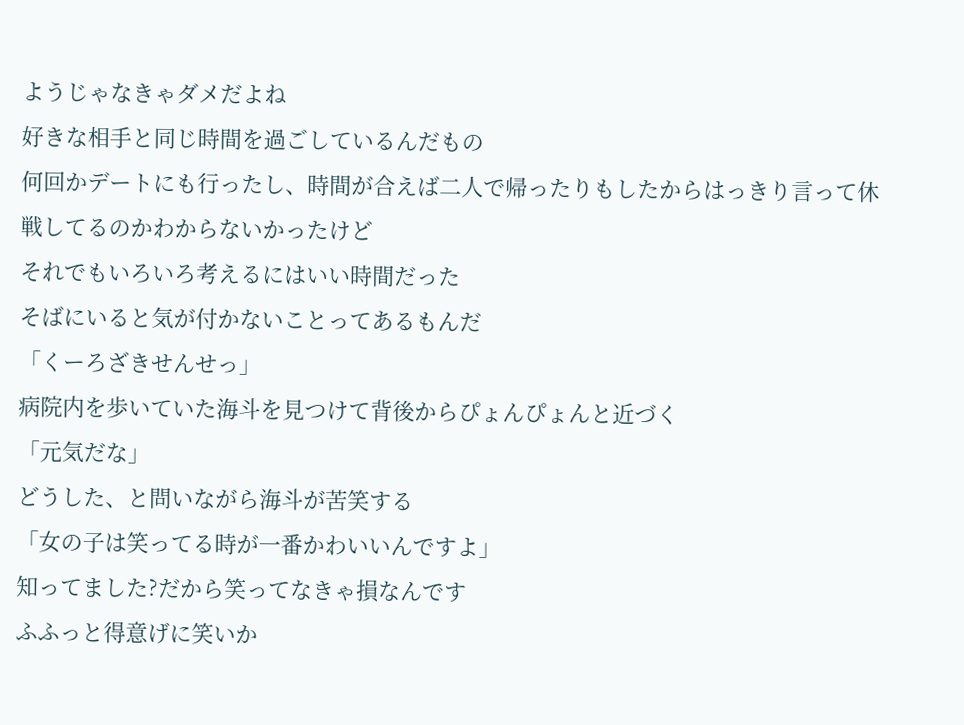ようじゃなきゃダメだよね
好きな相手と同じ時間を過ごしているんだもの
何回かデートにも行ったし、時間が合えば二人で帰ったりもしたからはっきり言って休戦してるのかわからないかったけど
それでもいろいろ考えるにはいい時間だった
そばにいると気が付かないことってあるもんだ
「くーろざきせんせっ」
病院内を歩いていた海斗を見つけて背後からぴょんぴょんと近づく
「元気だな」
どうした、と問いながら海斗が苦笑する
「女の子は笑ってる時が一番かわいいんですよ」
知ってました?だから笑ってなきゃ損なんです
ふふっと得意げに笑いか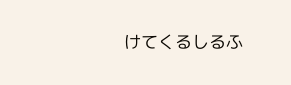けてくるしるふ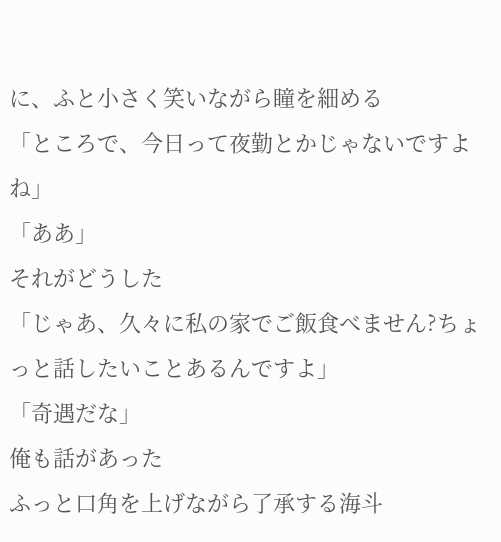に、ふと小さく笑いながら瞳を細める
「ところで、今日って夜勤とかじゃないですよね」
「ああ」
それがどうした
「じゃあ、久々に私の家でご飯食べません?ちょっと話したいことあるんですよ」
「奇遇だな」
俺も話があった
ふっと口角を上げながら了承する海斗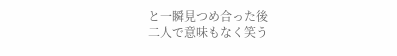と一瞬見つめ合った後
二人で意味もなく笑う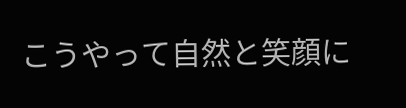こうやって自然と笑顔に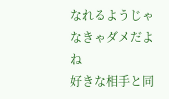なれるようじゃなきゃダメだよね
好きな相手と同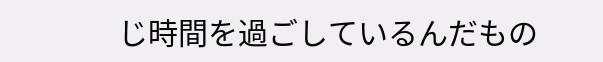じ時間を過ごしているんだもの